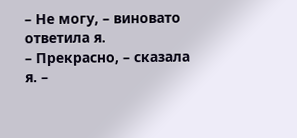– Не могу, – виновато ответила я.
– Прекрасно, – сказала я. –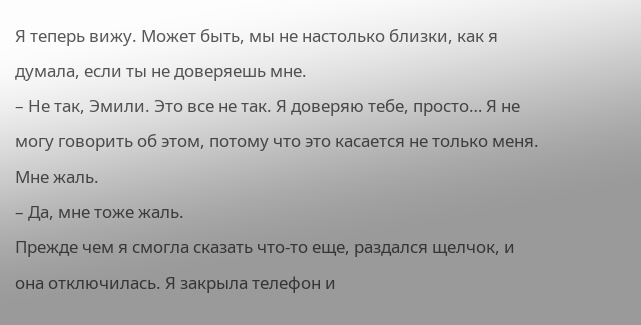Я теперь вижу. Может быть, мы не настолько близки, как я думала, если ты не доверяешь мне.
– Не так, Эмили. Это все не так. Я доверяю тебе, просто… Я не могу говорить об этом, потому что это касается не только меня. Мне жаль.
– Да, мне тоже жаль.
Прежде чем я смогла сказать что-то еще, раздался щелчок, и она отключилась. Я закрыла телефон и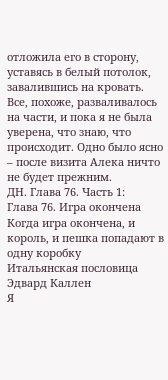отложила его в сторону, уставясь в белый потолок, завалившись на кровать. Все, похоже, разваливалось на части, и пока я не была уверена, что знаю, что происходит. Одно было ясно – после визита Алека ничто не будет прежним.
ДН. Глава 76. Часть 1:
Глава 76. Игра окончена
Когда игра окончена, и король, и пешка попадают в одну коробку
Итальянская пословица
Эдвард Каллен
Я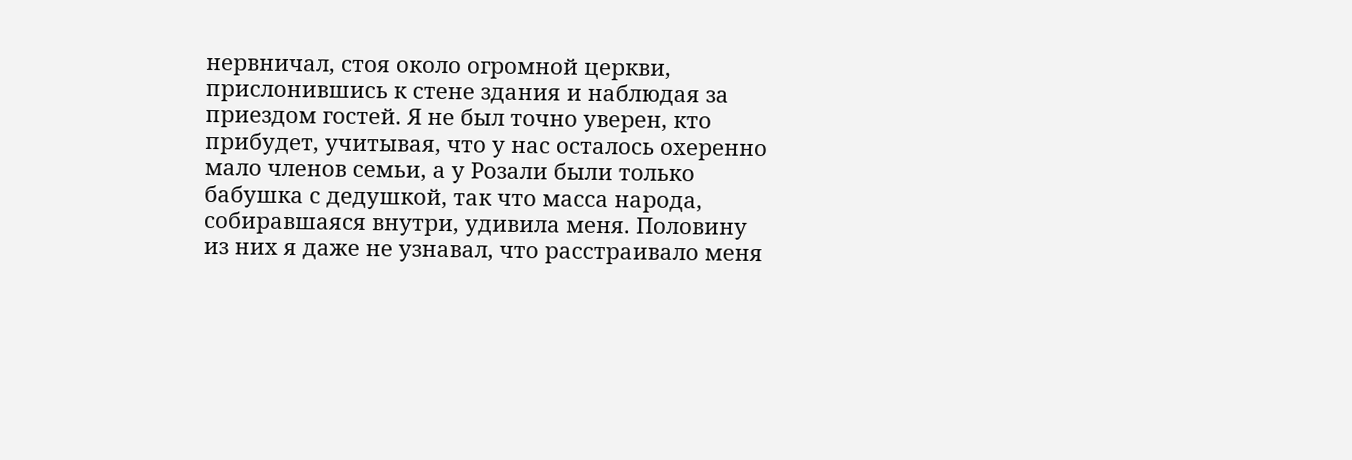нервничал, стоя около огромной церкви, прислонившись к стене здания и наблюдая за приездом гостей. Я не был точно уверен, кто прибудет, учитывая, что у нас осталось охеренно мало членов семьи, а у Розали были только бабушка с дедушкой, так что масса народа, собиравшаяся внутри, удивила меня. Половину из них я даже не узнавал, что расстраивало меня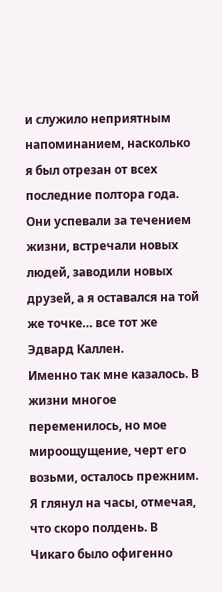и служило неприятным напоминанием, насколько я был отрезан от всех последние полтора года. Они успевали за течением жизни, встречали новых людей, заводили новых друзей, а я оставался на той же точке… все тот же Эдвард Каллен.
Именно так мне казалось. В жизни многое переменилось, но мое мироощущение, черт его возьми, осталось прежним.
Я глянул на часы, отмечая, что скоро полдень. В Чикаго было офигенно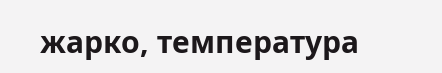жарко, температура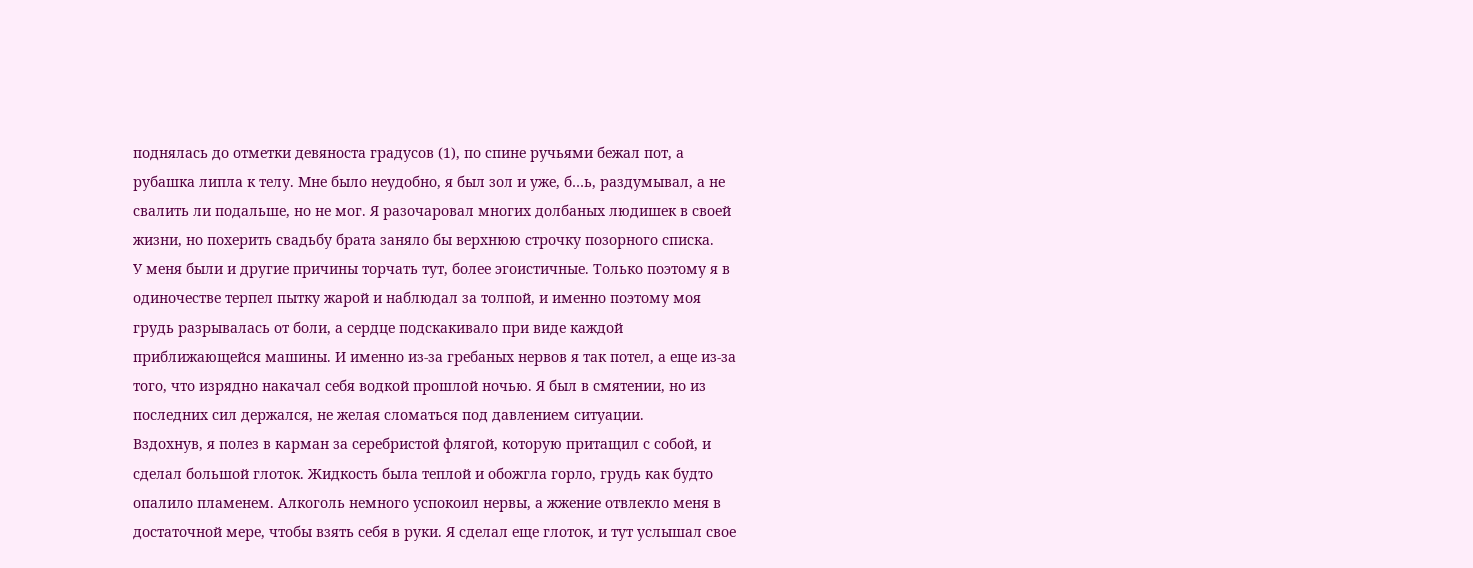поднялась до отметки девяноста градусов (1), по спине ручьями бежал пот, а рубашка липла к телу. Мне было неудобно, я был зол и уже, б…ь, раздумывал, а не свалить ли подальше, но не мог. Я разочаровал многих долбаных людишек в своей жизни, но похерить свадьбу брата заняло бы верхнюю строчку позорного списка.
У меня были и другие причины торчать тут, более эгоистичные. Только поэтому я в одиночестве терпел пытку жарой и наблюдал за толпой, и именно поэтому моя грудь разрывалась от боли, а сердце подскакивало при виде каждой приближающейся машины. И именно из-за гребаных нервов я так потел, а еще из-за того, что изрядно накачал себя водкой прошлой ночью. Я был в смятении, но из последних сил держался, не желая сломаться под давлением ситуации.
Вздохнув, я полез в карман за серебристой флягой, которую притащил с собой, и сделал большой глоток. Жидкость была теплой и обожгла горло, грудь как будто опалило пламенем. Алкоголь немного успокоил нервы, а жжение отвлекло меня в достаточной мере, чтобы взять себя в руки. Я сделал еще глоток, и тут услышал свое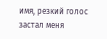имя, резкий голос застал меня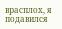врасплох, я подавился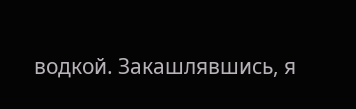водкой. Закашлявшись, я